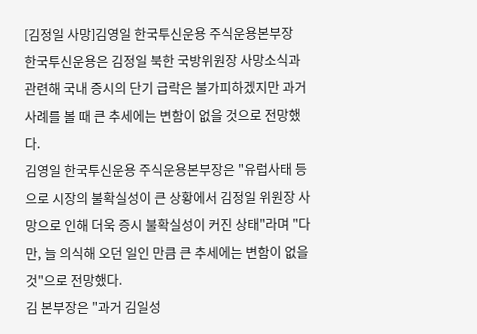[김정일 사망]김영일 한국투신운용 주식운용본부장
한국투신운용은 김정일 북한 국방위원장 사망소식과 관련해 국내 증시의 단기 급락은 불가피하겠지만 과거 사례를 볼 때 큰 추세에는 변함이 없을 것으로 전망했다.
김영일 한국투신운용 주식운용본부장은 "유럽사태 등으로 시장의 불확실성이 큰 상황에서 김정일 위원장 사망으로 인해 더욱 증시 불확실성이 커진 상태"라며 "다만, 늘 의식해 오던 일인 만큼 큰 추세에는 변함이 없을 것"으로 전망했다.
김 본부장은 "과거 김일성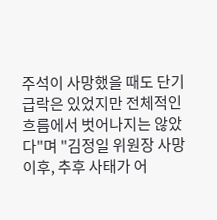주석이 사망했을 때도 단기 급락은 있었지만 전체적인 흐름에서 벗어나지는 않았다"며 "김정일 위원장 사망이후, 추후 사태가 어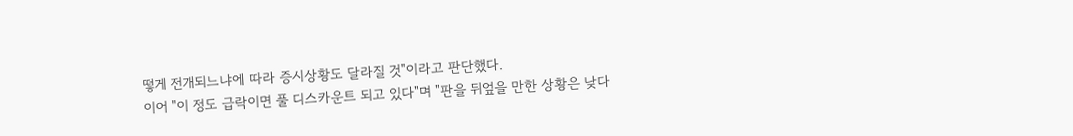떻게 전개되느냐에 따라 증시상황도 달라질 것"이라고 판단했다.
이어 "이 정도 급락이면 풀 디스카운트 되고 있다"며 "판을 뒤엎을 만한 상황은 낮다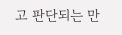고 판단되는 만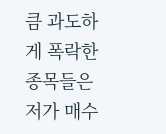큼 과도하게 폭락한 종목들은 저가 매수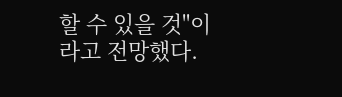할 수 있을 것"이라고 전망했다.